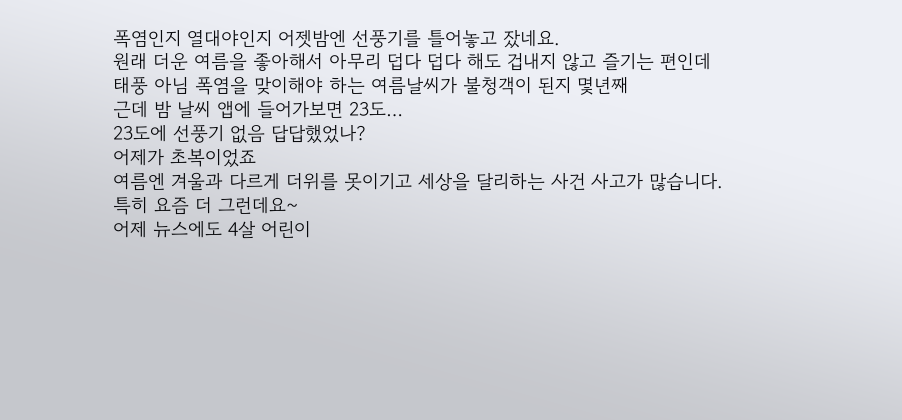폭염인지 열대야인지 어젯밤엔 선풍기를 틀어놓고 잤네요.
원래 더운 여름을 좋아해서 아무리 덥다 덥다 해도 겁내지 않고 즐기는 편인데 태풍 아님 폭염을 맞이해야 하는 여름날씨가 불청객이 된지 몇년째
근데 밤 날씨 앱에 들어가보면 23도…
23도에 선풍기 없음 답답했었나?
어제가 초복이었죠
여름엔 겨울과 다르게 더위를 못이기고 세상을 달리하는 사건 사고가 많습니다.
특히 요즘 더 그런데요~
어제 뉴스에도 4살 어린이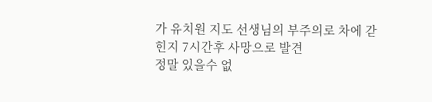가 유치원 지도 선생님의 부주의로 차에 갇힌지 7시간후 사망으로 발견
정말 있을수 없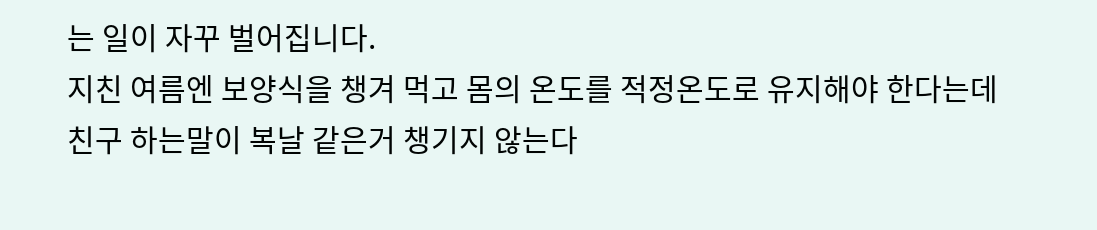는 일이 자꾸 벌어집니다.
지친 여름엔 보양식을 챙겨 먹고 몸의 온도를 적정온도로 유지해야 한다는데
친구 하는말이 복날 같은거 챙기지 않는다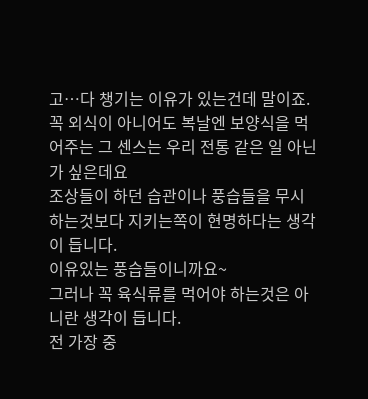고…다 챙기는 이유가 있는건데 말이죠.
꼭 외식이 아니어도 복날엔 보양식을 먹어주는 그 센스는 우리 전통 같은 일 아닌가 싶은데요
조상들이 하던 습관이나 풍습들을 무시하는것보다 지키는쪽이 현명하다는 생각이 듭니다.
이유있는 풍습들이니까요~
그러나 꼭 육식류를 먹어야 하는것은 아니란 생각이 듭니다.
전 가장 중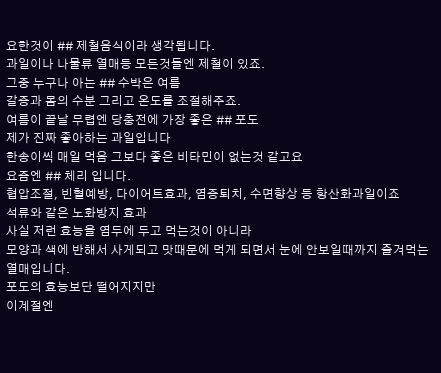요한것이 ## 제철음식이라 생각됩니다.
과일이나 나물류 열매등 모든것들엔 제철이 있죠.
그중 누구나 아는 ## 수박은 여름
갈증과 몸의 수분 그리고 온도를 조절해주죠.
여름이 끝날 무렵엔 당충전에 가장 좋은 ## 포도
제가 진짜 좋아하는 과일입니다
한송이씩 매일 먹음 그보다 좋은 비타민이 없는것 같고요
요즘엔 ## 체리 입니다.
협압조절, 빈혈예방, 다이어트효과, 염증퇴치, 수면향상 등 항산화과일이죠
석류와 같은 노화방지 효과
사실 저런 효능을 염두에 두고 먹는것이 아니라
모양과 색에 반해서 사게되고 맛때문에 먹게 되면서 눈에 안보일때까지 즐겨먹는 열매입니다.
포도의 효능보단 떨어지지만
이계절엔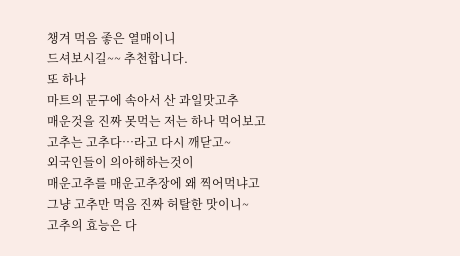챙겨 먹음 좋은 열매이니
드셔보시길~~ 추천합니다.
또 하나
마트의 문구에 속아서 산 과일맛고추
매운것을 진짜 못먹는 저는 하나 먹어보고
고추는 고추다…라고 다시 깨닫고~
외국인들이 의아해하는것이
매운고추를 매운고추장에 왜 찍어먹냐고
그냥 고추만 먹음 진짜 허탈한 맛이니~
고추의 효능은 다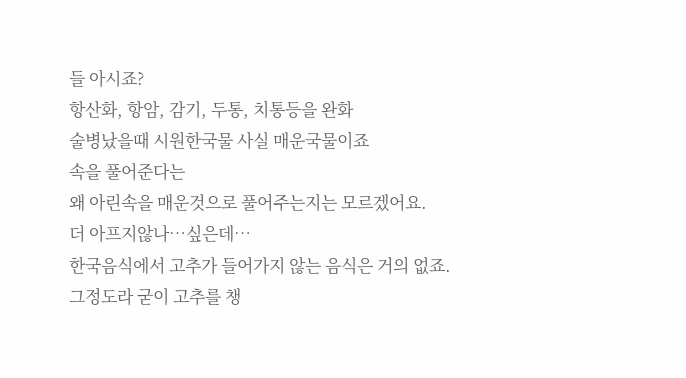들 아시죠?
항산화, 항암, 감기, 두통, 치통등을 완화
술병났을때 시원한국물 사실 매운국물이죠
속을 풀어준다는
왜 아린속을 매운것으로 풀어주는지는 모르겠어요.
더 아프지않나…싶은데…
한국음식에서 고추가 들어가지 않는 음식은 거의 없죠.
그정도라 굳이 고추를 챙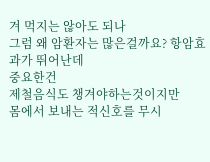겨 먹지는 않아도 되나
그럼 왜 암환자는 많은걸까요? 항암효과가 뛰어난데
중요한건
제철음식도 챙겨야하는것이지만
몸에서 보내는 적신호를 무시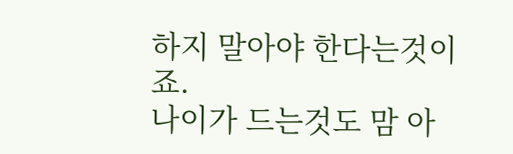하지 말아야 한다는것이죠.
나이가 드는것도 맘 아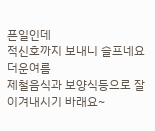픈일인데
적신호까지 보내니 슬프네요
더운여름
제철음식과 보양식등으로 잘 이겨내시기 바래요~